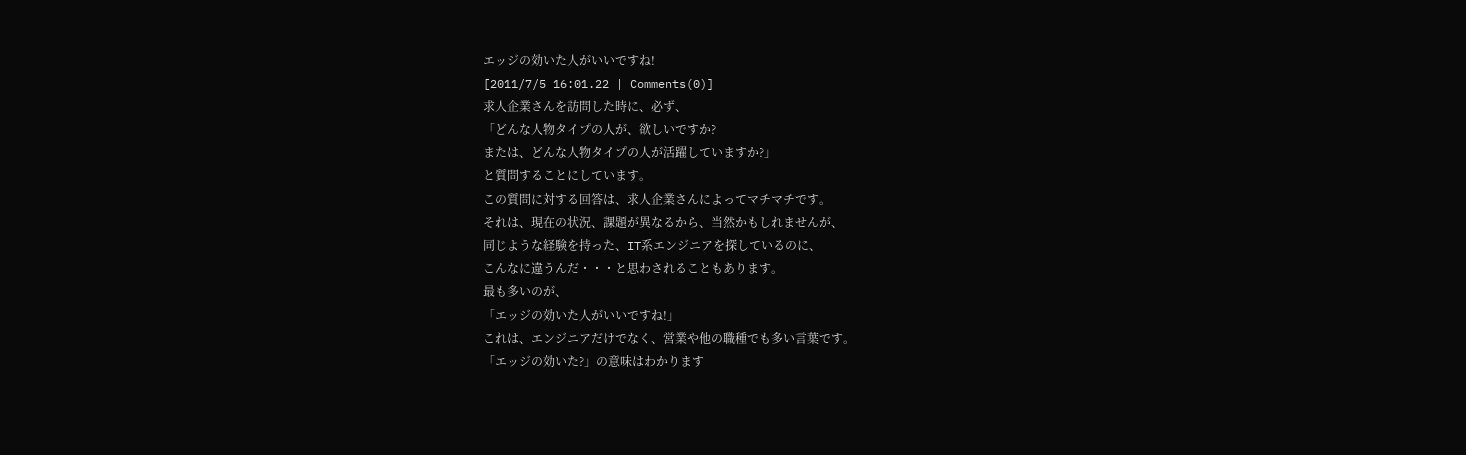エッジの効いた人がいいですね!
[2011/7/5 16:01.22 | Comments(0)]
求人企業さんを訪問した時に、必ず、
「どんな人物タイプの人が、欲しいですか?
または、どんな人物タイプの人が活躍していますか?」
と質問することにしています。
この質問に対する回答は、求人企業さんによってマチマチです。
それは、現在の状況、課題が異なるから、当然かもしれませんが、
同じような経験を持った、IT系エンジニアを探しているのに、
こんなに違うんだ・・・と思わされることもあります。
最も多いのが、
「エッジの効いた人がいいですね!」
これは、エンジニアだけでなく、営業や他の職種でも多い言葉です。
「エッジの効いた?」の意味はわかります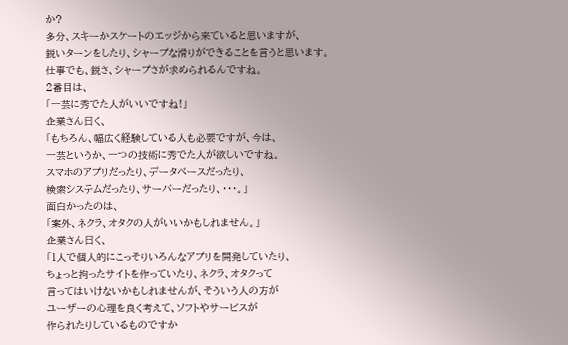か?
多分、スキーかスケートのエッジから来ていると思いますが、
鋭いターンをしたり、シャープな滑りができることを言うと思います。
仕事でも、鋭さ、シャープさが求められるんですね。
2番目は、
「一芸に秀でた人がいいですね!」
企業さん曰く、
「もちろん、幅広く経験している人も必要ですが、今は、
一芸というか、一つの技術に秀でた人が欲しいですね。
スマホのアプリだったり、データベースだったり、
検索システムだったり、サーバーだったり、・・・。」
面白かったのは、
「案外、ネクラ、オタクの人がいいかもしれません。」
企業さん曰く、
「1人で個人的にこっそりいろんなアプリを開発していたり、
ちょっと拘ったサイトを作っていたり、ネクラ、オタクって
言ってはいけないかもしれませんが、そういう人の方が
ユーザーの心理を良く考えて、ソフトやサービスが
作られたりしているものですか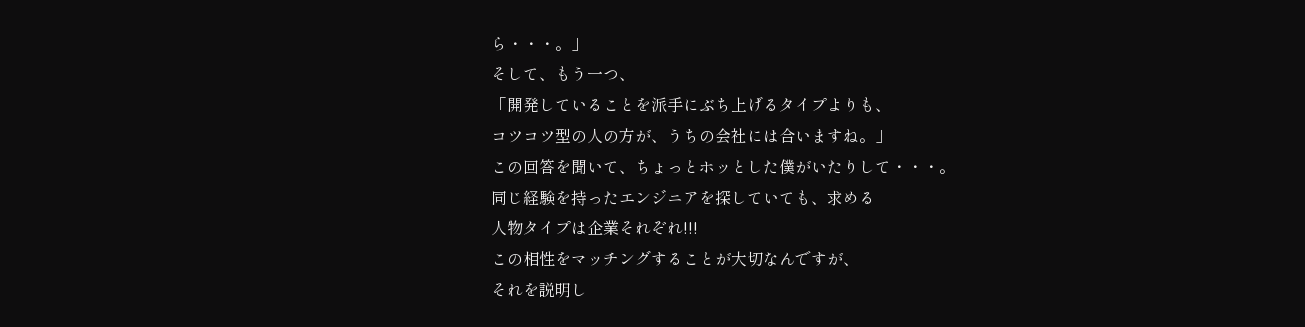ら・・・。」
そして、もう一つ、
「開発していることを派手にぶち上げるタイプよりも、
コツコツ型の人の方が、うちの会社には合いますね。」
この回答を聞いて、ちょっとホッとした僕がいたりして・・・。
同じ経験を持ったエンジニアを探していても、求める
人物タイプは企業それぞれ!!!
この相性をマッチングすることが大切なんですが、
それを説明し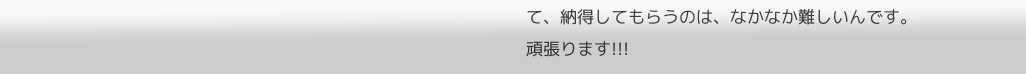て、納得してもらうのは、なかなか難しいんです。
頑張ります!!!